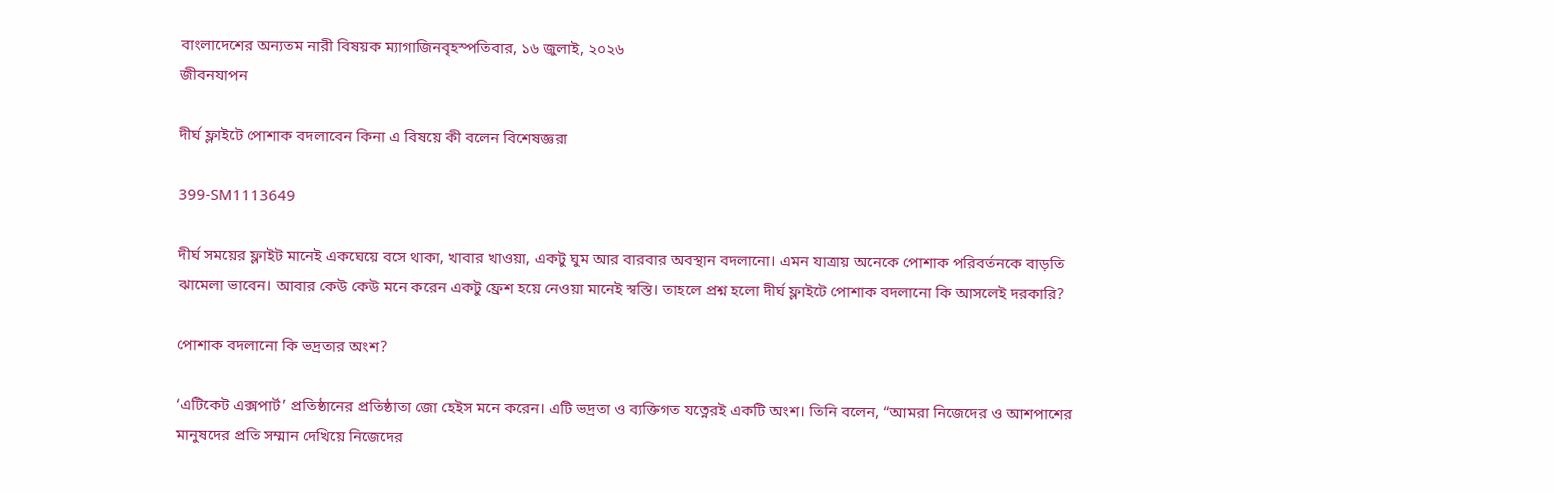বাংলাদেশের অন্যতম নারী বিষয়ক ম্যাগাজিনবৃহস্পতিবার, ১৬ জুলাই, ২০২৬
জীবনযাপন

দীর্ঘ ফ্লাইটে পোশাক বদলাবেন কিনা এ বিষয়ে কী বলেন বিশেষজ্ঞরা

399-SM1113649

দীর্ঘ সময়ের ফ্লাইট মানেই একঘেয়ে বসে থাকা, খাবার খাওয়া, একটু ঘুম আর বারবার অবস্থান বদলানো। এমন যাত্রায় অনেকে পোশাক পরিবর্তনকে বাড়তি ঝামেলা ভাবেন। আবার কেউ কেউ মনে করেন একটু ফ্রেশ হয়ে নেওয়া মানেই স্বস্তি। তাহলে প্রশ্ন হলো দীর্ঘ ফ্লাইটে পোশাক বদলানো কি আসলেই দরকারি?

পোশাক বদলানো কি ভদ্রতার অংশ?

‘এটিকেট এক্সপার্ট’ প্রতিষ্ঠানের প্রতিষ্ঠাতা জো হেইস মনে করেন। এটি ভদ্রতা ও ব্যক্তিগত যত্নেরই একটি অংশ। তিনি বলেন, “আমরা নিজেদের ও আশপাশের মানুষদের প্রতি সম্মান দেখিয়ে নিজেদের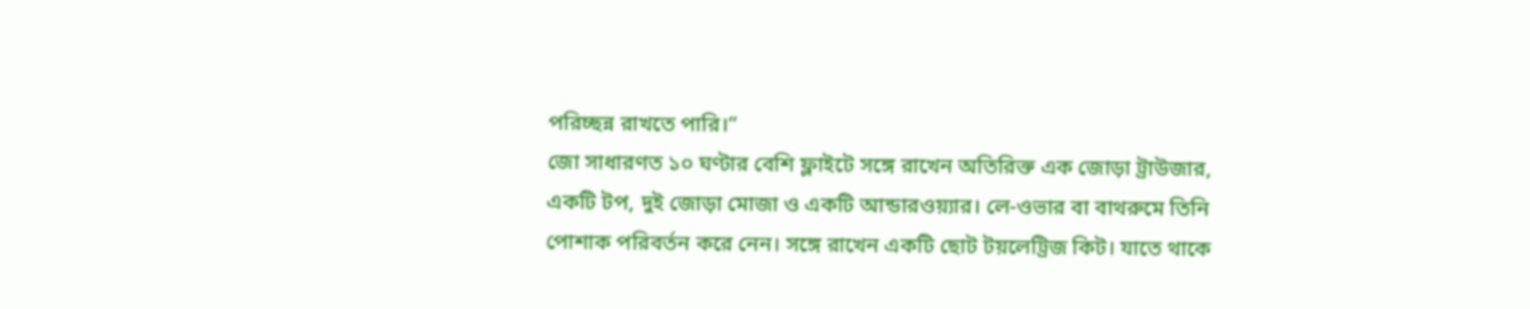পরিচ্ছন্ন রাখতে পারি।”
জো সাধারণত ১০ ঘণ্টার বেশি ফ্লাইটে সঙ্গে রাখেন অতিরিক্ত এক জোড়া ট্রাউজার, একটি টপ, দুই জোড়া মোজা ও একটি আন্ডারওয়্যার। লে-ওভার বা বাথরুমে তিনি পোশাক পরিবর্তন করে নেন। সঙ্গে রাখেন একটি ছোট টয়লেট্রিজ কিট। যাতে থাকে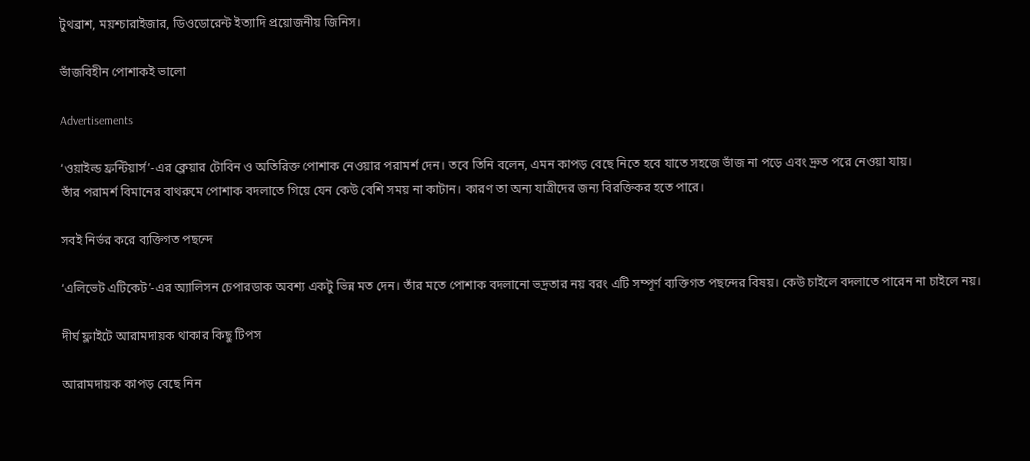টুথব্রাশ, ময়শ্চারাইজার, ডিওডোরেন্ট ইত্যাদি প্রয়োজনীয় জিনিস।

ভাঁজবিহীন পোশাকই ভালো

Advertisements

‘ওয়াইল্ড ফ্রন্টিয়ার্স’-এর ক্লেয়ার টোবিন ও অতিরিক্ত পোশাক নেওয়ার পরামর্শ দেন। তবে তিনি বলেন, এমন কাপড় বেছে নিতে হবে যাতে সহজে ভাঁজ না পড়ে এবং দ্রুত পরে নেওয়া যায়।
তাঁর পরামর্শ বিমানের বাথরুমে পোশাক বদলাতে গিয়ে যেন কেউ বেশি সময় না কাটান। কারণ তা অন্য যাত্রীদের জন্য বিরক্তিকর হতে পারে।

সবই নির্ভর করে ব্যক্তিগত পছন্দে

‘এলিভেট এটিকেট’-এর অ্যালিসন চেপারডাক অবশ্য একটু ভিন্ন মত দেন। তাঁর মতে পোশাক বদলানো ভদ্রতার নয় বরং এটি সম্পূর্ণ ব্যক্তিগত পছন্দের বিষয়। কেউ চাইলে বদলাতে পারেন না চাইলে নয়।

দীর্ঘ ফ্লাইটে আরামদায়ক থাকার কিছু টিপস

আরামদায়ক কাপড় বেছে নিন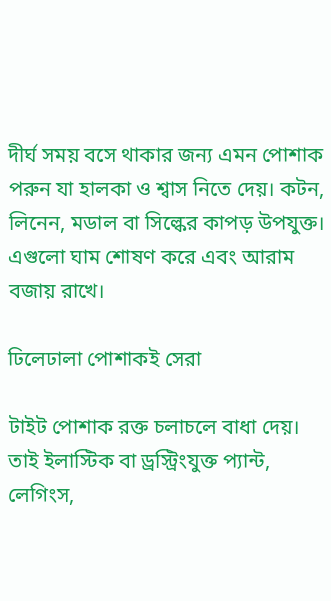দীর্ঘ সময় বসে থাকার জন্য এমন পোশাক পরুন যা হালকা ও শ্বাস নিতে দেয়। কটন, লিনেন, মডাল বা সিল্কের কাপড় উপযুক্ত। এগুলো ঘাম শোষণ করে এবং আরাম বজায় রাখে।

ঢিলেঢালা পোশাকই সেরা

টাইট পোশাক রক্ত চলাচলে বাধা দেয়। তাই ইলাস্টিক বা ড্রস্ট্রিংযুক্ত প্যান্ট, লেগিংস,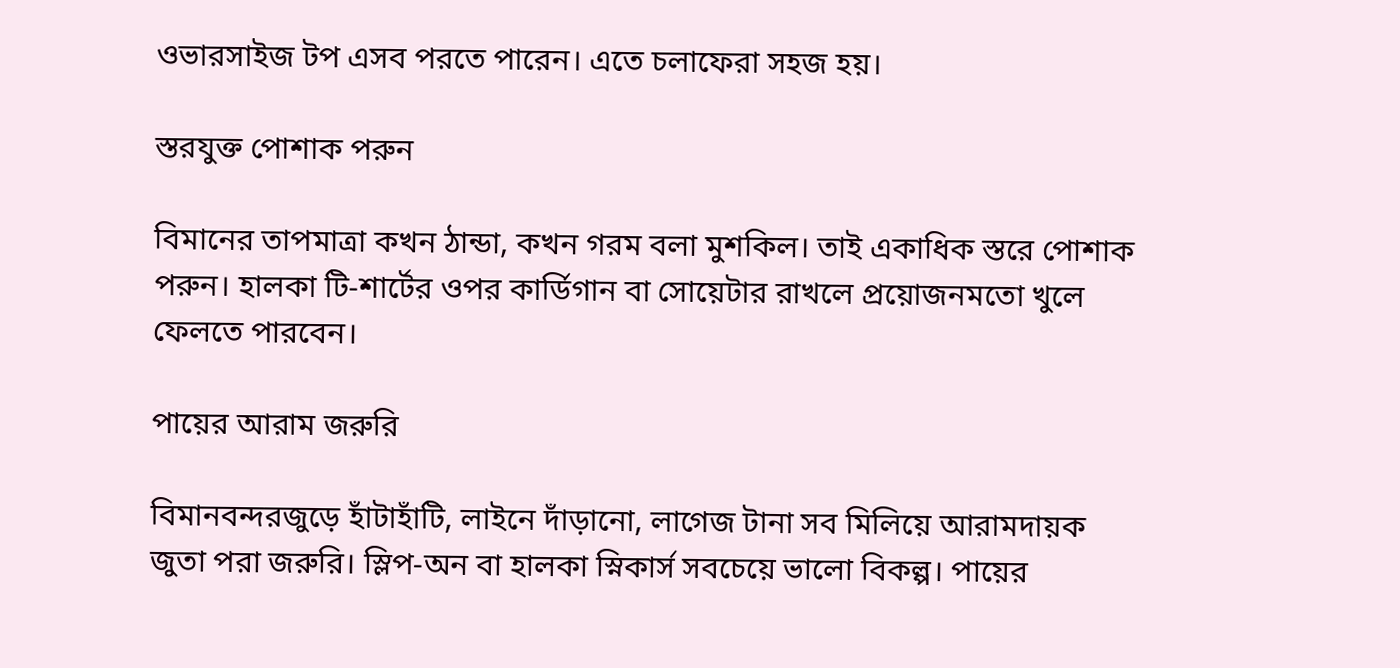ওভারসাইজ টপ এসব পরতে পারেন। এতে চলাফেরা সহজ হয়।

স্তরযুক্ত পোশাক পরুন

বিমানের তাপমাত্রা কখন ঠান্ডা, কখন গরম বলা মুশকিল। তাই একাধিক স্তরে পোশাক পরুন। হালকা টি-শার্টের ওপর কার্ডিগান বা সোয়েটার রাখলে প্রয়োজনমতো খুলে ফেলতে পারবেন।

পায়ের আরাম জরুরি

বিমানবন্দরজুড়ে হাঁটাহাঁটি, লাইনে দাঁড়ানো, লাগেজ টানা সব মিলিয়ে আরামদায়ক জুতা পরা জরুরি। স্লিপ-অন বা হালকা স্নিকার্স সবচেয়ে ভালো বিকল্প। পায়ের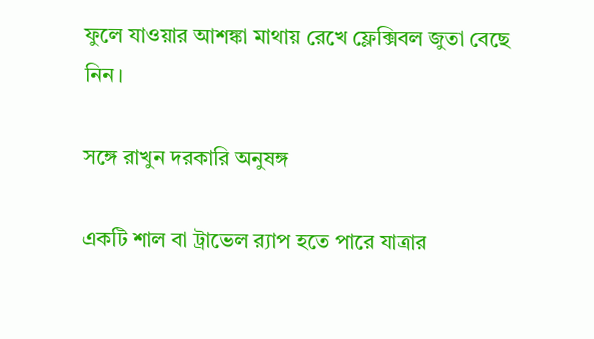ফুলে যাওয়ার আশঙ্কা মাথায় রেখে ফ্লেক্সিবল জুতা বেছে নিন।

সঙ্গে রাখুন দরকারি অনুষঙ্গ

একটি শাল বা ট্রাভেল র‍্যাপ হতে পারে যাত্রার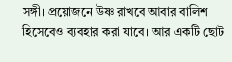সঙ্গী। প্রয়োজনে উষ্ণ রাখবে আবার বালিশ হিসেবেও ব্যবহার করা যাবে। আর একটি ছোট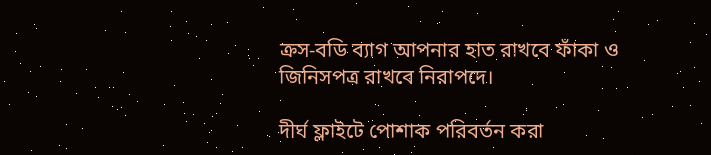ক্রস-বডি ব্যাগ আপনার হাত রাখবে ফাঁকা ও জিনিসপত্র রাখবে নিরাপদে।

দীর্ঘ ফ্লাইটে পোশাক পরিবর্তন করা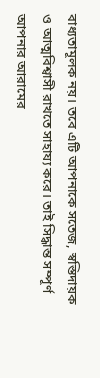বাধ্যতামূলক নয়। তবে এটি আপনাকে সতেজ, স্বস্তিদায়ক ও আত্মবিশ্বাসী রাখতে সাহায্য করে। তাই সিদ্ধান্ত সম্পূর্ণ আপনার আরামের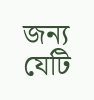জন্য যেটি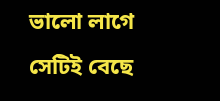ভালো লাগে সেটিই বেছে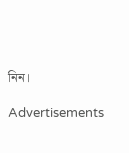নিন।

Advertisements